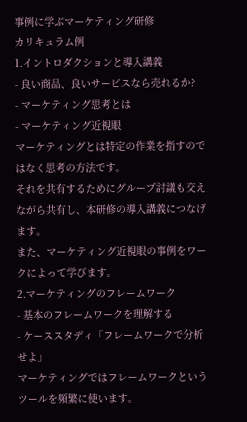事例に学ぶマーケティング研修
カリキュラム例
1.イントロダクションと導入講義
- 良い商品、良いサービスなら売れるか?
- マーケティング思考とは
- マーケティング近視眼
マーケティングとは特定の作業を指すのではなく思考の方法です。
それを共有するためにグループ討議も交えながら共有し、本研修の導入講義につなげます。
また、マーケティング近視眼の事例をワークによって学びます。
2.マーケティングのフレームワーク
- 基本のフレームワークを理解する
- ケーススタディ「フレームワークで分析せよ」
マーケティングではフレームワークというツールを頻繁に使います。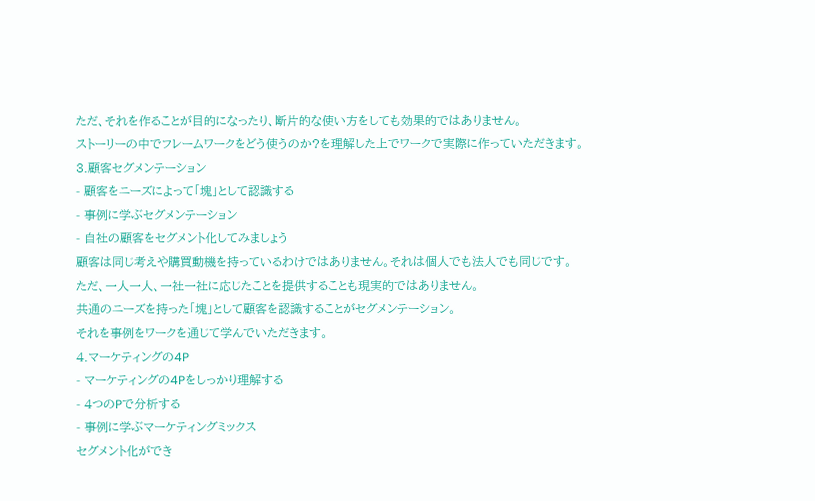ただ、それを作ることが目的になったり、断片的な使い方をしても効果的ではありません。
ストーリーの中でフレームワークをどう使うのか?を理解した上でワークで実際に作っていただきます。
3.顧客セグメンテーション
- 顧客をニーズによって「塊」として認識する
- 事例に学ぶセグメンテーション
- 自社の顧客をセグメント化してみましょう
顧客は同じ考えや購買動機を持っているわけではありません。それは個人でも法人でも同じです。
ただ、一人一人、一社一社に応じたことを提供することも現実的ではありません。
共通のニーズを持った「塊」として顧客を認識することがセグメンテーション。
それを事例をワークを通じて学んでいただきます。
4.マーケティングの4P
- マーケティングの4Pをしっかり理解する
- 4つのPで分析する
- 事例に学ぶマーケティングミックス
セグメント化ができ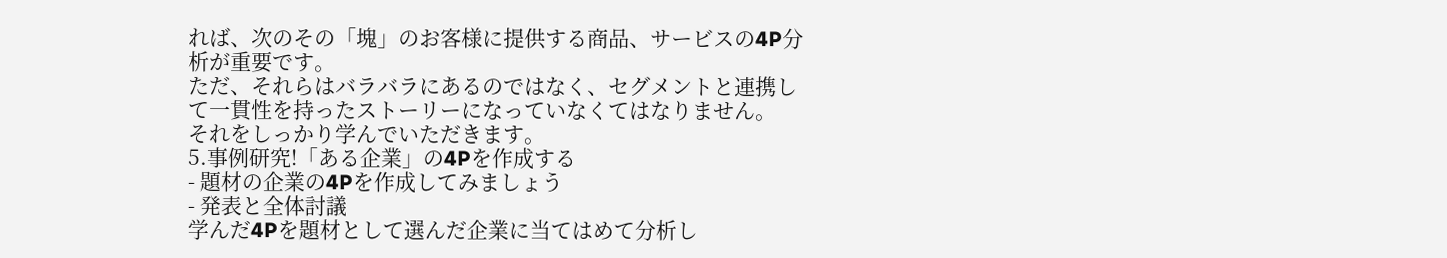れば、次のその「塊」のお客様に提供する商品、サービスの4P分析が重要です。
ただ、それらはバラバラにあるのではなく、セグメントと連携して一貫性を持ったストーリーになっていなくてはなりません。
それをしっかり学んでいただきます。
5.事例研究!「ある企業」の4Pを作成する
- 題材の企業の4Pを作成してみましょう
- 発表と全体討議
学んだ4Pを題材として選んだ企業に当てはめて分析し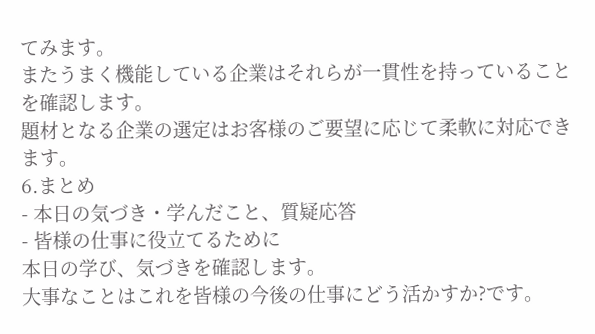てみます。
またうまく機能している企業はそれらが一貫性を持っていることを確認します。
題材となる企業の選定はお客様のご要望に応じて柔軟に対応できます。
6.まとめ
- 本日の気づき・学んだこと、質疑応答
- 皆様の仕事に役立てるために
本日の学び、気づきを確認します。
大事なことはこれを皆様の今後の仕事にどう活かすか?です。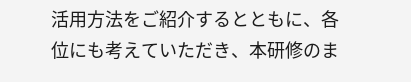活用方法をご紹介するとともに、各位にも考えていただき、本研修のま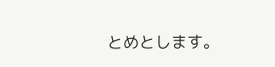とめとします。